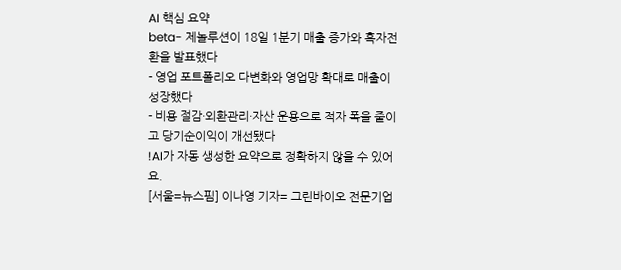AI 핵심 요약
beta- 제놀루션이 18일 1분기 매출 증가와 흑자전환을 발표했다
- 영업 포트폴리오 다변화와 영업망 확대로 매출이 성장했다
- 비용 절감·외환관리·자산 운용으로 적자 폭을 줄이고 당기순이익이 개선됐다
!AI가 자동 생성한 요약으로 정확하지 않을 수 있어요.
[서울=뉴스핌] 이나영 기자= 그린바이오 전문기업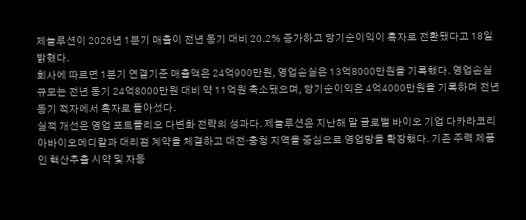제놀루션이 2026년 1분기 매출이 전년 동기 대비 20.2% 증가하고 당기순이익이 흑자로 전환됐다고 18일 밝혔다.
회사에 따르면 1분기 연결기준 매출액은 24억900만원, 영업손실은 13억8000만원을 기록했다. 영업손실 규모는 전년 동기 24억8000만원 대비 약 11억원 축소됐으며, 당기순이익은 4억4000만원을 기록하며 전년 동기 적자에서 흑자로 돌아섰다.
실적 개선은 영업 포트폴리오 다변화 전략의 성과다. 제놀루션은 지난해 말 글로벌 바이오 기업 다카라코리아바이오메디칼과 대리점 계약을 체결하고 대전·충청 지역을 중심으로 영업망을 확장했다. 기존 주력 제품인 핵산추출 시약 및 자동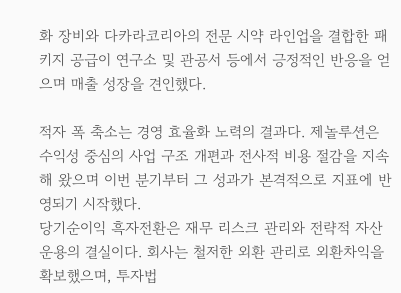화 장비와 다카라코리아의 전문 시약 라인업을 결합한 패키지 공급이 연구소 및 관공서 등에서 긍정적인 반응을 얻으며 매출 성장을 견인했다.

적자 폭 축소는 경영 효율화 노력의 결과다. 제놀루션은 수익성 중심의 사업 구조 개편과 전사적 비용 절감을 지속해 왔으며 이번 분기부터 그 성과가 본격적으로 지표에 반영되기 시작했다.
당기순이익 흑자전환은 재무 리스크 관리와 전략적 자산 운용의 결실이다. 회사는 철저한 외환 관리로 외환차익을 확보했으며, 투자법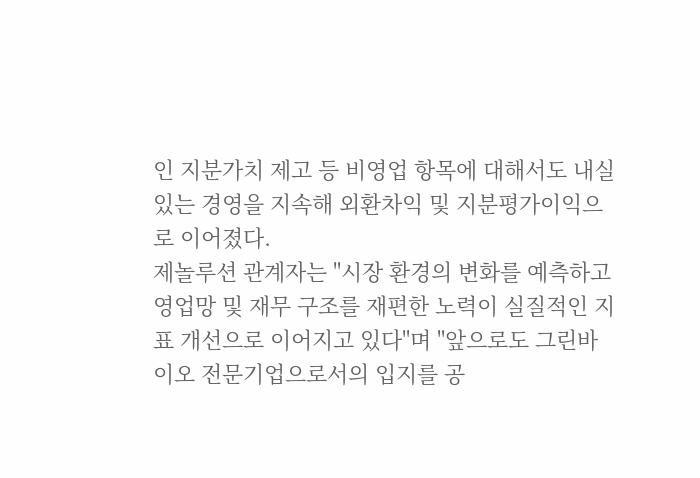인 지분가치 제고 등 비영업 항목에 대해서도 내실 있는 경영을 지속해 외환차익 및 지분평가이익으로 이어졌다.
제놀루션 관계자는 "시장 환경의 변화를 예측하고 영업망 및 재무 구조를 재편한 노력이 실질적인 지표 개선으로 이어지고 있다"며 "앞으로도 그린바이오 전문기업으로서의 입지를 공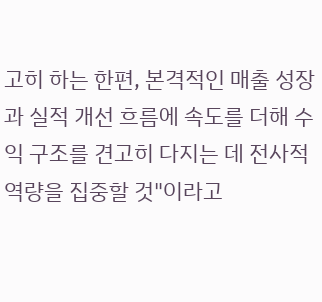고히 하는 한편, 본격적인 매출 성장과 실적 개선 흐름에 속도를 더해 수익 구조를 견고히 다지는 데 전사적 역량을 집중할 것"이라고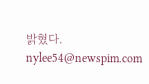밝혔다.
nylee54@newspim.com